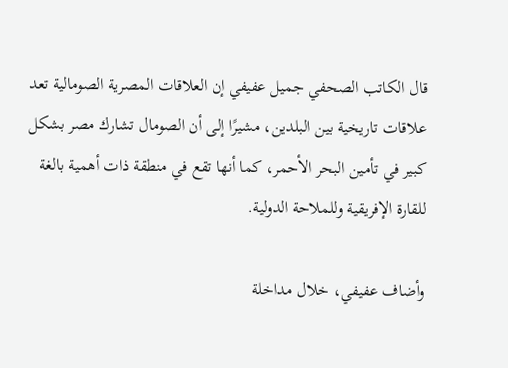قال الكاتب الصحفي جميل عفيفي إن العلاقات المصرية الصومالية تعد علاقات تاريخية بين البلدين، مشيرًا إلى أن الصومال تشارك مصر بشكل كبير في تأمين البحر الأحمر، كما أنها تقع في منطقة ذات أهمية بالغة للقارة الإفريقية وللملاحة الدولية.

وأضاف عفيفي، خلال مداخلة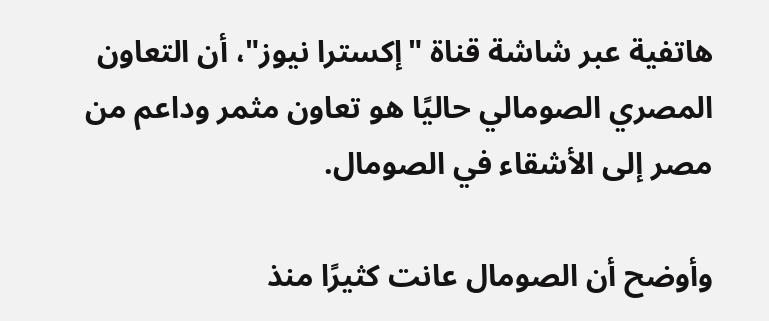هاتفية عبر شاشة قناة "إكسترا نيوز"، أن التعاون المصري الصومالي حاليًا هو تعاون مثمر وداعم من مصر إلى الأشقاء في الصومال.

وأوضح أن الصومال عانت كثيرًا منذ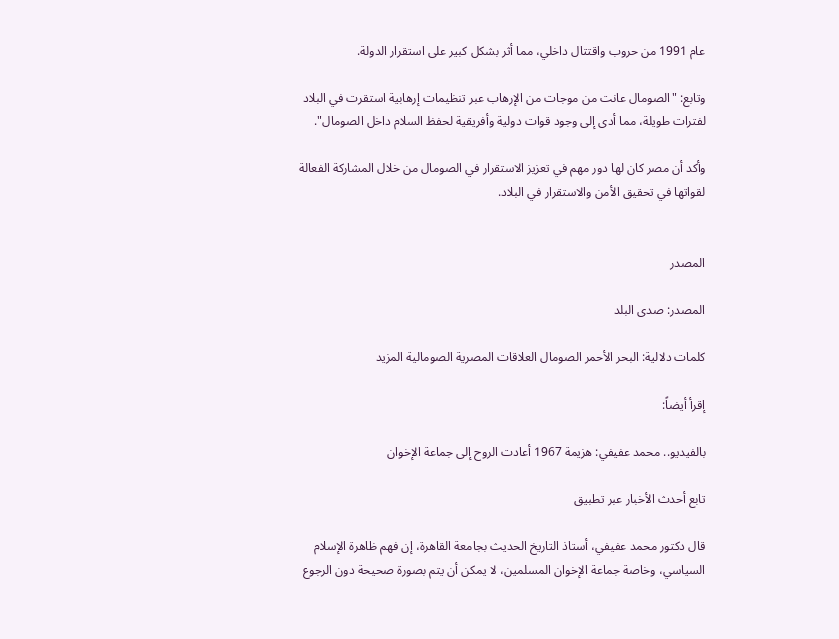عام 1991 من حروب واقتتال داخلي، مما أثر بشكل كبير على استقرار الدولة.

وتابع: "الصومال عانت من موجات من الإرهاب عبر تنظيمات إرهابية استقرت في البلاد لفترات طويلة، مما أدى إلى وجود قوات دولية وأفريقية لحفظ السلام داخل الصومال".

وأكد أن مصر كان لها دور مهم في تعزيز الاستقرار في الصومال من خلال المشاركة الفعالة لقواتها في تحقيق الأمن والاستقرار في البلاد.


المصدر

المصدر: صدى البلد

كلمات دلالية: البحر الأحمر الصومال العلاقات المصرية الصومالية المزيد

إقرأ أيضاً:

بالفيديو.. محمد عفيفي: هزيمة 1967 أعادت الروح إلى جماعة الإخوان

تابع أحدث الأخبار عبر تطبيق

قال دكتور محمد عفيفي، أستاذ التاريخ الحديث بجامعة القاهرة، إن فهم ظاهرة الإسلام السياسي، وخاصة جماعة الإخوان المسلمين، لا يمكن أن يتم بصورة صحيحة دون الرجوع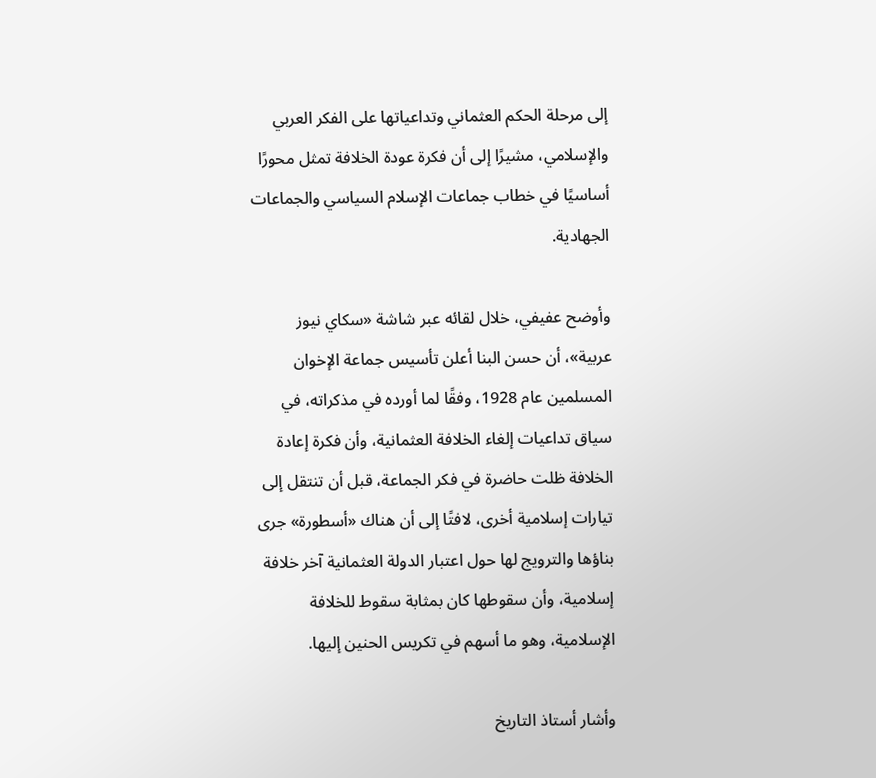إلى مرحلة الحكم العثماني وتداعياتها على الفكر العربي والإسلامي، مشيرًا إلى أن فكرة عودة الخلافة تمثل محورًا أساسيًا في خطاب جماعات الإسلام السياسي والجماعات الجهادية.

وأوضح عفيفي، خلال لقائه عبر شاشة «سكاي نيوز عربية»، أن حسن البنا أعلن تأسيس جماعة الإخوان المسلمين عام 1928، وفقًا لما أورده في مذكراته، في سياق تداعيات إلغاء الخلافة العثمانية، وأن فكرة إعادة الخلافة ظلت حاضرة في فكر الجماعة، قبل أن تنتقل إلى تيارات إسلامية أخرى، لافتًا إلى أن هناك «أسطورة» جرى بناؤها والترويج لها حول اعتبار الدولة العثمانية آخر خلافة إسلامية، وأن سقوطها كان بمثابة سقوط للخلافة الإسلامية، وهو ما أسهم في تكريس الحنين إليها.

وأشار أستاذ التاريخ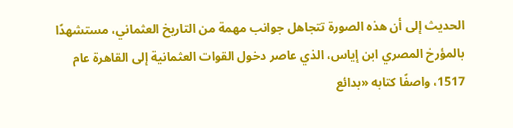الحديث إلى أن هذه الصورة تتجاهل جوانب مهمة من التاريخ العثماني، مستشهدًا بالمؤرخ المصري ابن إياس، الذي عاصر دخول القوات العثمانية إلى القاهرة عام 1517، واصفًا كتابه «بدائع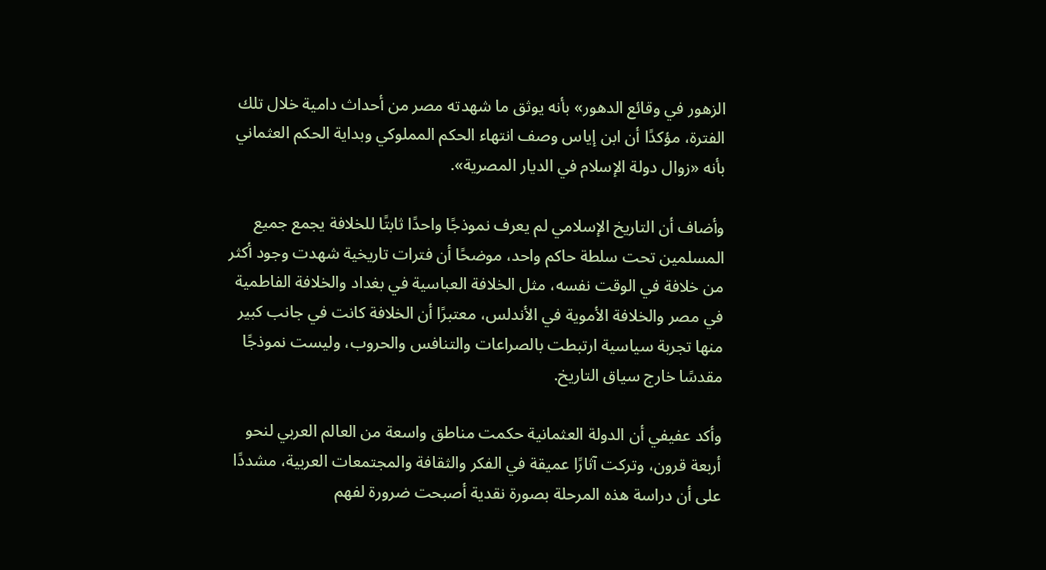الزهور في وقائع الدهور» بأنه يوثق ما شهدته مصر من أحداث دامية خلال تلك الفترة، مؤكدًا أن ابن إياس وصف انتهاء الحكم المملوكي وبداية الحكم العثماني بأنه «زوال دولة الإسلام في الديار المصرية».

وأضاف أن التاريخ الإسلامي لم يعرف نموذجًا واحدًا ثابتًا للخلافة يجمع جميع المسلمين تحت سلطة حاكم واحد، موضحًا أن فترات تاريخية شهدت وجود أكثر من خلافة في الوقت نفسه، مثل الخلافة العباسية في بغداد والخلافة الفاطمية في مصر والخلافة الأموية في الأندلس، معتبرًا أن الخلافة كانت في جانب كبير منها تجربة سياسية ارتبطت بالصراعات والتنافس والحروب، وليست نموذجًا مقدسًا خارج سياق التاريخ.

وأكد عفيفي أن الدولة العثمانية حكمت مناطق واسعة من العالم العربي لنحو أربعة قرون، وتركت آثارًا عميقة في الفكر والثقافة والمجتمعات العربية، مشددًا على أن دراسة هذه المرحلة بصورة نقدية أصبحت ضرورة لفهم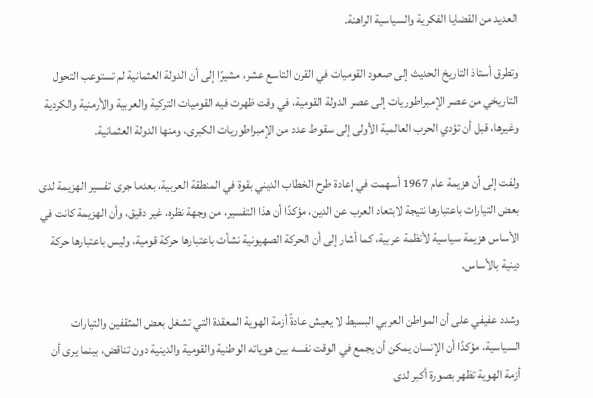العديد من القضايا الفكرية والسياسية الراهنة.

وتطرق أستاذ التاريخ الحديث إلى صعود القوميات في القرن التاسع عشر، مشيرًا إلى أن الدولة العثمانية لم تستوعب التحول التاريخي من عصر الإمبراطوريات إلى عصر الدولة القومية، في وقت ظهرت فيه القوميات التركية والعربية والأرمنية والكردية وغيرها، قبل أن تؤدي الحرب العالمية الأولى إلى سقوط عدد من الإمبراطوريات الكبرى، ومنها الدولة العثمانية.

ولفت إلى أن هزيمة عام 1967 أسهمت في إعادة طرح الخطاب الديني بقوة في المنطقة العربية، بعدما جرى تفسير الهزيمة لدى بعض التيارات باعتبارها نتيجة لابتعاد العرب عن الدين، مؤكدًا أن هذا التفسير، من وجهة نظره، غير دقيق، وأن الهزيمة كانت في الأساس هزيمة سياسية لأنظمة عربية، كما أشار إلى أن الحركة الصهيونية نشأت باعتبارها حركة قومية، وليس باعتبارها حركة دينية بالأساس.

وشدد عفيفي على أن المواطن العربي البسيط لا يعيش عادةً أزمة الهوية المعقدة التي تشغل بعض المثقفين والتيارات السياسية، مؤكدًا أن الإنسان يمكن أن يجمع في الوقت نفسه بين هوياته الوطنية والقومية والدينية دون تناقض، بينما يرى أن أزمة الهوية تظهر بصورة أكبر لدى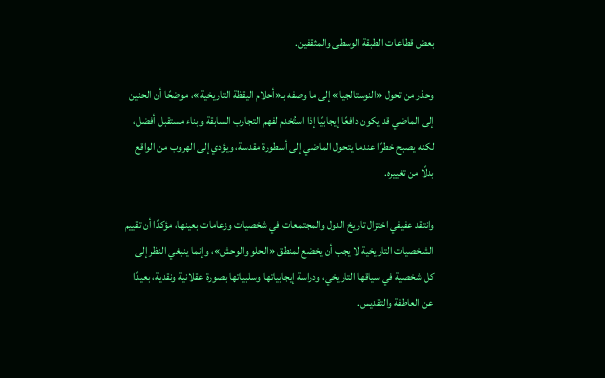بعض قطاعات الطبقة الوسطى والمثقفين.

وحذر من تحول «النوستالجيا» إلى ما وصفه بـ«أحلام اليقظة التاريخية»، موضحًا أن الحنين إلى الماضي قد يكون دافعًا إيجابيًا إذا استُخدم لفهم التجارب السابقة وبناء مستقبل أفضل، لكنه يصبح خطرًا عندما يتحول الماضي إلى أسطورة مقدسة، ويؤدي إلى الهروب من الواقع بدلًا من تغييره.

وانتقد عفيفي اختزال تاريخ الدول والمجتمعات في شخصيات وزعامات بعينها، مؤكدًا أن تقييم الشخصيات التاريخية لا يجب أن يخضع لمنطق «الحلو والوحش»، وإنما ينبغي النظر إلى كل شخصية في سياقها التاريخي، ودراسة إيجابياتها وسلبياتها بصورة عقلانية ونقدية، بعيدًا عن العاطفة والتقديس.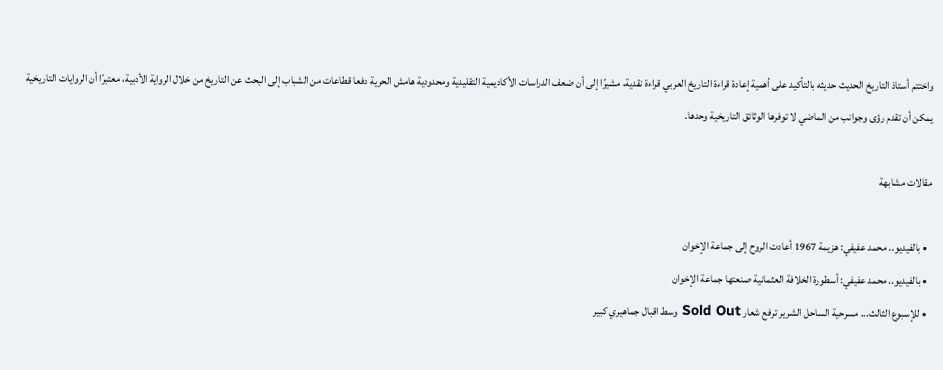واختتم أستاذ التاريخ الحديث حديثه بالتأكيد على أهمية إعادة قراءة التاريخ العربي قراءة نقدية، مشيرًا إلى أن ضعف الدراسات الأكاديمية التقليدية ومحدودية هامش الحرية دفعا قطاعات من الشباب إلى البحث عن التاريخ من خلال الرواية الأدبية، معتبرًا أن الروايات التاريخية يمكن أن تقدم رؤى وجوانب من الماضي لا توفرها الوثائق التاريخية وحدها.

مقالات مشابهة

  • بالفيديو.. محمد عفيفي: هزيمة 1967 أعادت الروح إلى جماعة الإخوان
  • بالفيديو.. محمد عفيفي: أسطورة الخلافة العثمانية صنعتها جماعة الإخوان
  • للإسبوع الثالث... مسرحية الساحل الشرير ترفع شعار Sold Out وسط اقبال جماهيري كبير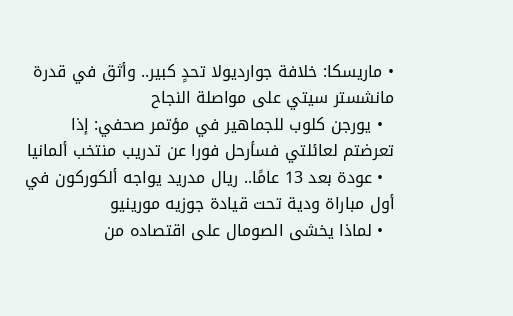• ماريسكا: خلافة جوارديولا تحدٍ كبير.. وأثق في قدرة مانشستر سيتي على مواصلة النجاح
  • يورجن كلوب للجماهير في مؤتمر صحفي: إذا تعرضتم لعائلتي فسأرحل فورا عن تدريب منتخب ألمانيا
  • عودة بعد 13 عامًا.. ريال مدريد يواجه ألكوركون في أول مباراة ودية تحت قيادة جوزيه مورينيو
  • لماذا يخشى الصومال على اقتصاده من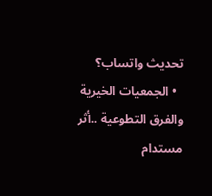تحديث واتساب؟
  • الجمعيات الخيرية والفرق التطوعية ..أثر مستدام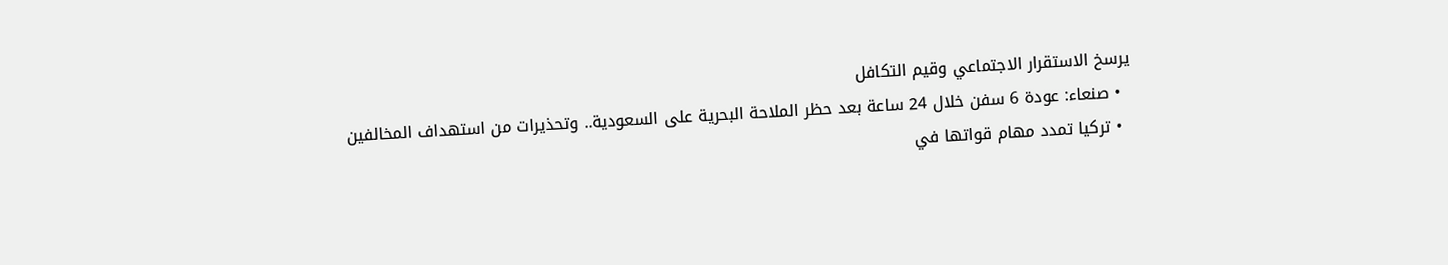يرسخ الاستقرار الاجتماعي وقيم التكافل
  • صنعاء: عودة 6 سفن خلال 24 ساعة بعد حظر الملاحة البحرية على السعودية.. وتحذيرات من استهداف المخالفين
  • تركيا تمدد مهام قواتها في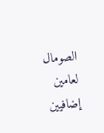الصومال لعامين إضافيين